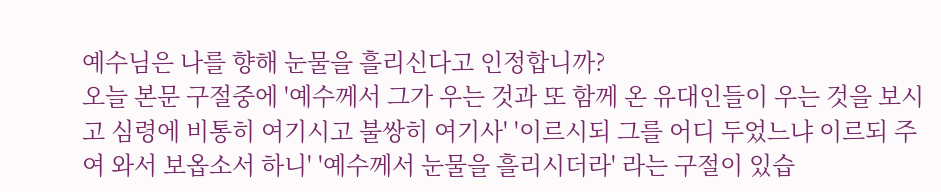예수님은 나를 향해 눈물을 흘리신다고 인정합니까?
오늘 본문 구절중에 '예수께서 그가 우는 것과 또 함께 온 유대인들이 우는 것을 보시고 심령에 비통히 여기시고 불쌍히 여기사' '이르시되 그를 어디 두었느냐 이르되 주여 와서 보옵소서 하니' '예수께서 눈물을 흘리시더라' 라는 구절이 있습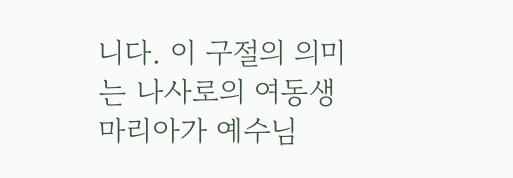니다. 이 구절의 의미는 나사로의 여동생 마리아가 예수님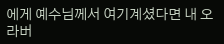에게 예수님께서 여기계셨다면 내 오라버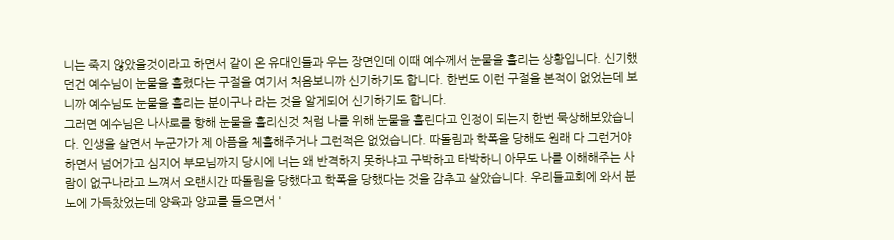니는 죽지 않았을것이라고 하면서 같이 온 유대인들과 우는 장면인데 이때 예수께서 눈물을 흘리는 상황입니다. 신기했던건 예수님이 눈물을 흘렸다는 구절을 여기서 처음보니까 신기하기도 합니다. 한번도 이런 구절을 본적이 없었는데 보니까 예수님도 눈물을 흘리는 분이구나 라는 것을 알게되어 신기하기도 합니다.
그러면 예수님은 나사로를 향해 눈물을 흘리신것 처럼 나를 위해 눈물을 흘린다고 인정이 되는지 한번 묵상해보았습니다. 인생을 살면서 누군가가 제 아픔을 체휼해주거나 그런적은 없었습니다. 따돌림과 학폭을 당해도 원래 다 그런거야 하면서 넘어가고 심지어 부모님까지 당시에 너는 왜 반격하지 못하냐고 구박하고 타박하니 아무도 나를 이해해주는 사람이 없구나라고 느껴서 오랜시간 따돌림을 당했다고 학폭을 당했다는 것을 감추고 살았습니다. 우리들교회에 와서 분노에 가득찼었는데 양육과 양교를 들으면서 '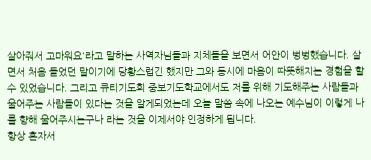살아줘서 고마워요'라고 말하는 사역자님들과 지체들을 보면서 어안이 벙벙했습니다. 살면서 처음 들었던 말이기에 당황스럽긴 했지만 그와 동시에 마음이 따뜻해지는 경험을 할 수 있었습니다. 그리고 큐티기도회 중보기도학교에서도 저를 위해 기도해주는 사람들과 울어주는 사람들이 있다는 것을 알게되었는데 오늘 말씀 속에 나오는 예수님이 이렇게 나를 향해 울어주시는구나 라는 것을 이제서야 인정하게 됩니다.
항상 혼자서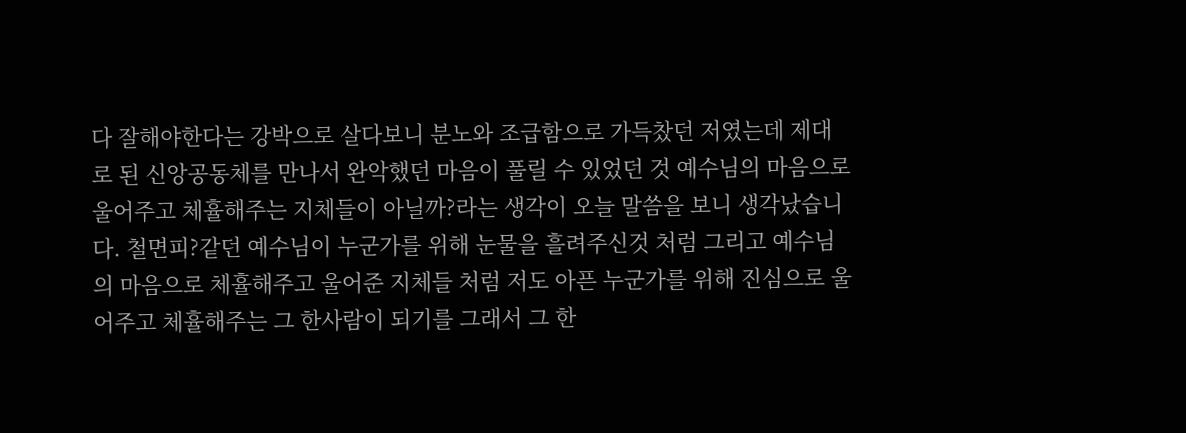다 잘해야한다는 강박으로 살다보니 분노와 조급함으로 가득찼던 저였는데 제대로 된 신앙공동체를 만나서 완악했던 마음이 풀릴 수 있었던 것 예수님의 마음으로 울어주고 체휼해주는 지체들이 아닐까?라는 생각이 오늘 말씀을 보니 생각났습니다. 철면피?같던 예수님이 누군가를 위해 눈물을 흘려주신것 처럼 그리고 예수님의 마음으로 체휼해주고 울어준 지체들 처럼 저도 아픈 누군가를 위해 진심으로 울어주고 체휼해주는 그 한사람이 되기를 그래서 그 한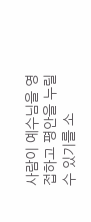사람이 예수님을 영접하고 평안을 누릴 수 있기를 소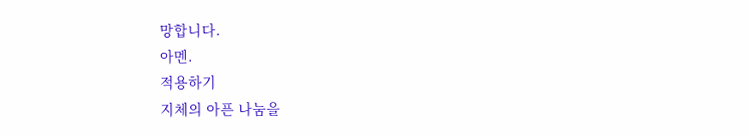망합니다.
아멘.
적용하기
지체의 아픈 나눔을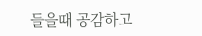들을때 공감하고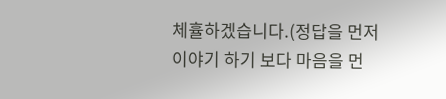체휼하겠습니다.(정답을 먼저 이야기 하기 보다 마음을 먼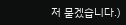저 묻겠습니다.)